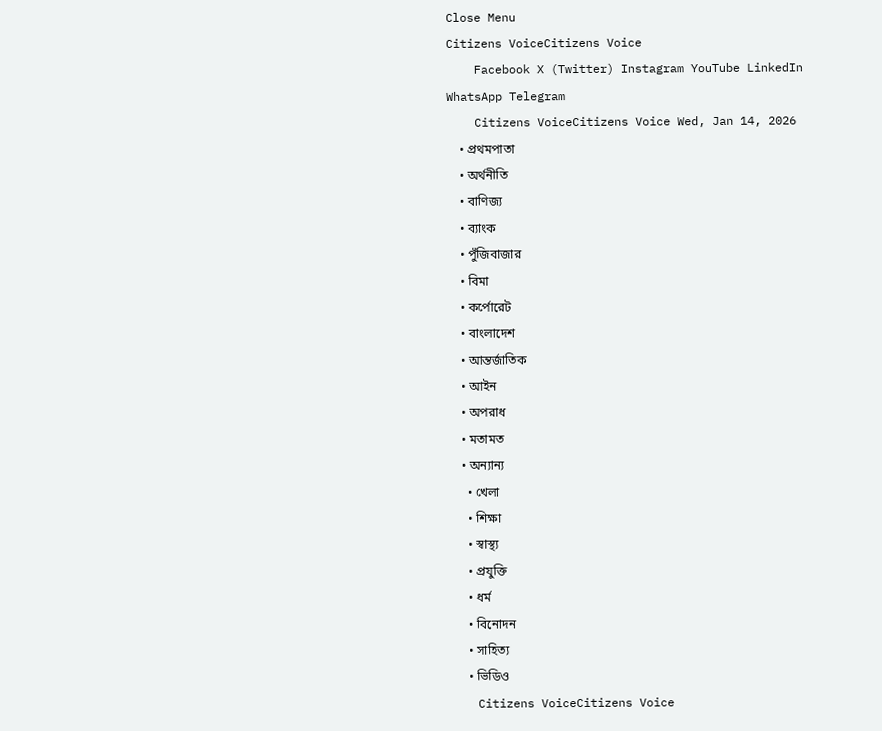Close Menu
Citizens VoiceCitizens Voice
    Facebook X (Twitter) Instagram YouTube LinkedIn WhatsApp Telegram
    Citizens VoiceCitizens Voice Wed, Jan 14, 2026
    • প্রথমপাতা
    • অর্থনীতি
    • বাণিজ্য
    • ব্যাংক
    • পুঁজিবাজার
    • বিমা
    • কর্পোরেট
    • বাংলাদেশ
    • আন্তর্জাতিক
    • আইন
    • অপরাধ
    • মতামত
    • অন্যান্য
      • খেলা
      • শিক্ষা
      • স্বাস্থ্য
      • প্রযুক্তি
      • ধর্ম
      • বিনোদন
      • সাহিত্য
      • ভিডিও
    Citizens VoiceCitizens Voice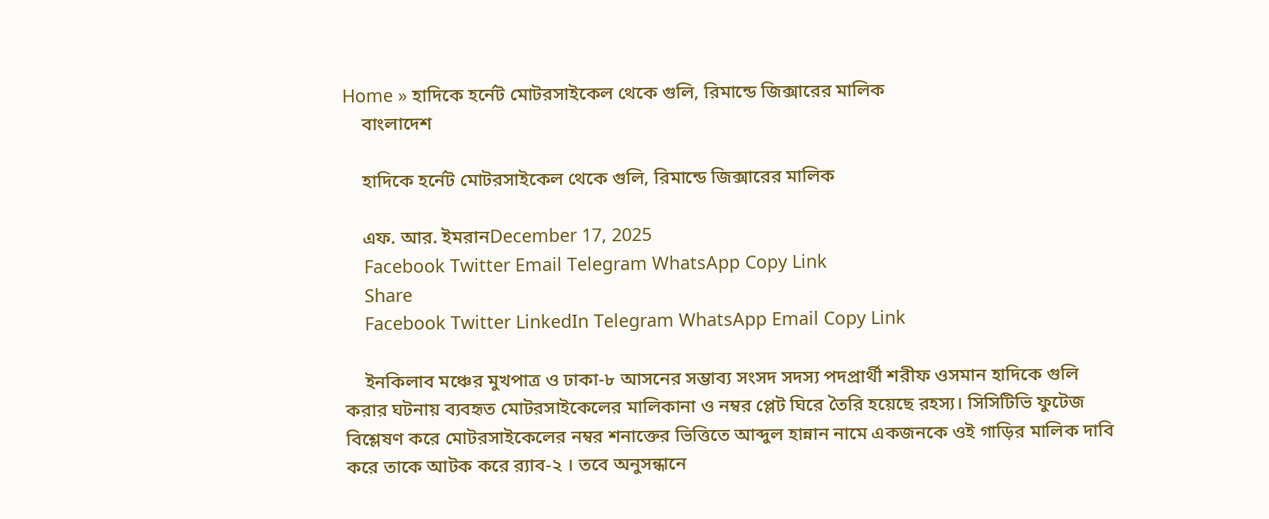Home » হাদিকে হর্নেট মোটরসাইকেল থেকে গুলি, রিমান্ডে জিক্সারের মালিক
    বাংলাদেশ

    হাদিকে হর্নেট মোটরসাইকেল থেকে গুলি, রিমান্ডে জিক্সারের মালিক

    এফ. আর. ইমরানDecember 17, 2025
    Facebook Twitter Email Telegram WhatsApp Copy Link
    Share
    Facebook Twitter LinkedIn Telegram WhatsApp Email Copy Link

    ইনকিলাব মঞ্চের মুখপাত্র ও ঢাকা-৮ আসনের সম্ভাব্য সংসদ সদস্য পদপ্রার্থী শরীফ ওসমান হাদিকে গুলি করার ঘটনায় ব্যবহৃত মোটরসাইকেলের মালিকানা ও নম্বর প্লেট ঘিরে তৈরি হয়েছে রহস্য। সিসিটিভি ফুটেজ বিশ্লেষণ করে মোটরসাইকেলের নম্বর শনাক্তের ভিত্তিতে আব্দুল হান্নান নামে একজনকে ওই গাড়ির মালিক দাবি করে তাকে আটক করে র‍্যাব-২ । তবে অনুসন্ধানে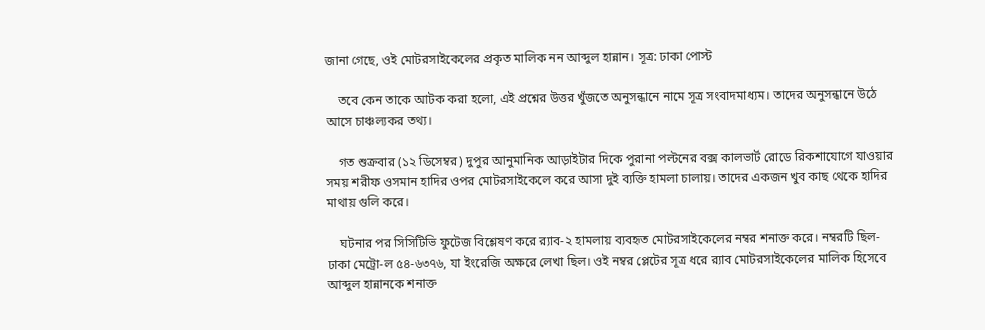জানা গেছে, ওই মোটরসাইকেলের প্রকৃত মালিক নন আব্দুল হান্নান। সূত্র: ঢাকা পোস্ট

    তবে কেন তাকে আটক করা হলো, এই প্রশ্নের উত্তর খুঁজতে অনুসন্ধানে নামে সূত্র সংবাদমাধ্যম। তাদের অনুসন্ধানে উঠে আসে চাঞ্চল্যকর তথ্য।

    গত শুক্রবার (১২ ডিসেম্বর) দুপুর আনুমানিক আড়াইটার দিকে পুরানা পল্টনের বক্স কালভার্ট রোডে রিকশাযোগে যাওয়ার সময় শরীফ ওসমান হাদির ওপর মোটরসাইকেলে করে আসা দুই ব্যক্তি হামলা চালায়। তাদের একজন খুব কাছ থেকে হাদির মাথায় গুলি করে।

    ঘটনার পর সিসিটিভি ফুটেজ বিশ্লেষণ করে র‍্যাব-২ হামলায় ব্যবহৃত মোটরসাইকেলের নম্বর শনাক্ত করে। নম্বরটি ছিল- ঢাকা মেট্রো-ল ৫৪-৬৩৭৬, যা ইংরেজি অক্ষরে লেখা ছিল। ওই নম্বর প্লেটের সূত্র ধরে র‍্যাব মোটরসাইকেলের মালিক হিসেবে আব্দুল হান্নানকে শনাক্ত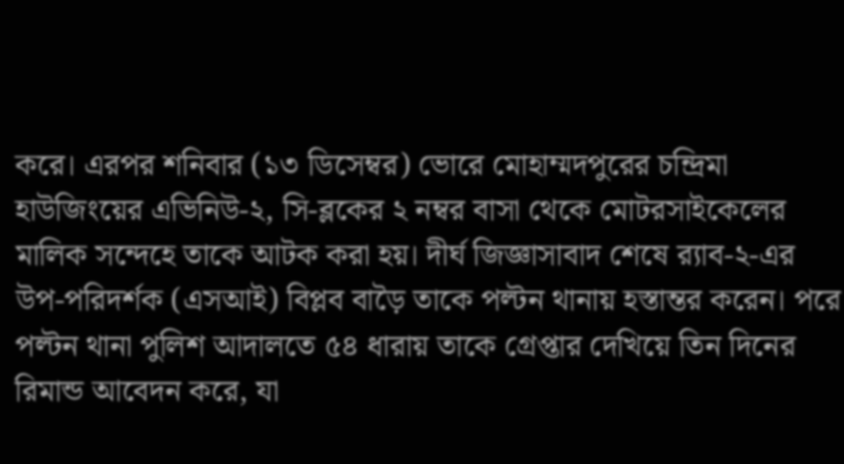করে। এরপর শনিবার (১৩ ডিসেম্বর) ভোরে মোহাম্মদপুরের চন্দ্রিমা হাউজিংয়ের এভিনিউ-২, সি-ব্লকের ২ নম্বর বাসা থেকে মোটরসাইকেলের মালিক সন্দেহে তাকে আটক করা হয়। দীর্ঘ জিজ্ঞাসাবাদ শেষে র‍্যাব-২-এর উপ-পরিদর্শক (এসআই) বিপ্লব বাড়ৈ তাকে পল্টন থানায় হস্তান্তর করেন। পরে পল্টন থানা পুলিশ আদালতে ৫৪ ধারায় তাকে গ্রেপ্তার দেখিয়ে তিন দিনের রিমান্ড আবেদন করে, যা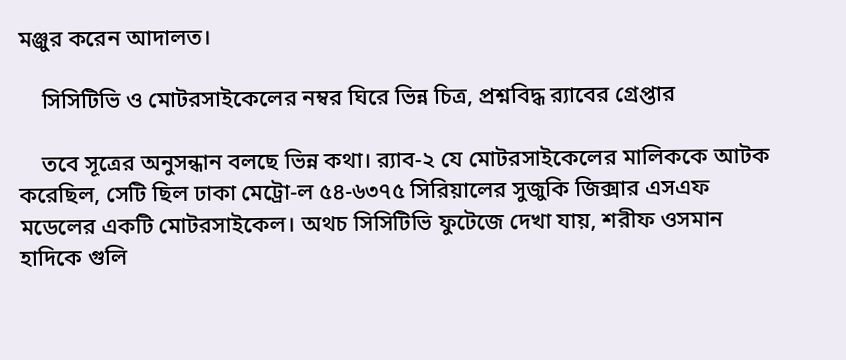মঞ্জুর করেন আদালত।

    সিসিটিভি ও মোটরসাইকেলের নম্বর ঘিরে ভিন্ন চিত্র, প্রশ্নবিদ্ধ র‍্যাবের গ্রেপ্তার

    তবে সূত্রের অনুসন্ধান বলছে ভিন্ন কথা। র‍্যাব-২ যে মোটরসাইকেলের মালিককে আটক করেছিল, সেটি ছিল ঢাকা মেট্রো-ল ৫৪-৬৩৭৫ সিরিয়ালের সুজুকি জিক্সার এসএফ মডেলের একটি মোটরসাইকেল। অথচ সিসিটিভি ফুটেজে দেখা যায়, শরীফ ওসমান হাদিকে গুলি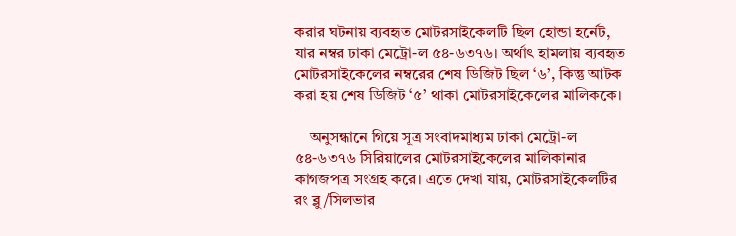করার ঘটনায় ব্যবহৃত মোটরসাইকেলটি ছিল হোন্ডা হর্নেট, যার নম্বর ঢাকা মেট্রো-ল ৫৪-৬৩৭৬। অর্থাৎ হামলায় ব্যবহৃত মোটরসাইকেলের নম্বরের শেষ ডিজিট ছিল ‘৬’, কিন্তু আটক করা হয় শেষ ডিজিট ‘৫’ থাকা মোটরসাইকেলের মালিককে।

    অনুসন্ধানে গিয়ে সূত্র সংবাদমাধ্যম ঢাকা মেট্রো-ল ৫৪-৬৩৭৬ সিরিয়ালের মোটরসাইকেলের মালিকানার কাগজপত্র সংগ্রহ করে। এতে দেখা যায়, মোটরসাইকেলটির রং ব্লু/সিলভার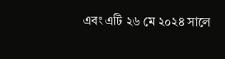এবং এটি ২৬ মে ২০২৪ সালে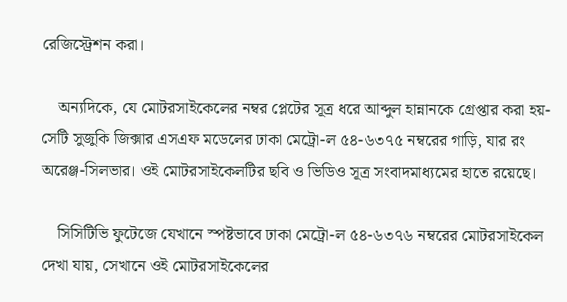রেজিস্ট্রেশন করা।

    অন্যদিকে, যে মোটরসাইকেলের নম্বর প্লেটের সূত্র ধরে আব্দুল হান্নানকে গ্রেপ্তার করা হয়- সেটি সুজুকি জিক্সার এসএফ মডেলের ঢাকা মেট্রো-ল ৫৪-৬৩৭৫ নম্বরের গাড়ি, যার রং অরেঞ্জ-সিলভার। ওই মোটরসাইকেলটির ছবি ও ভিডিও সূত্র সংবাদমাধ্যমের হাতে রয়েছে।

    সিসিটিভি ফুটেজে যেখানে স্পষ্টভাবে ঢাকা মেট্রো-ল ৫৪-৬৩৭৬ নম্বরের মোটরসাইকেল দেখা যায়, সেখানে ওই মোটরসাইকেলের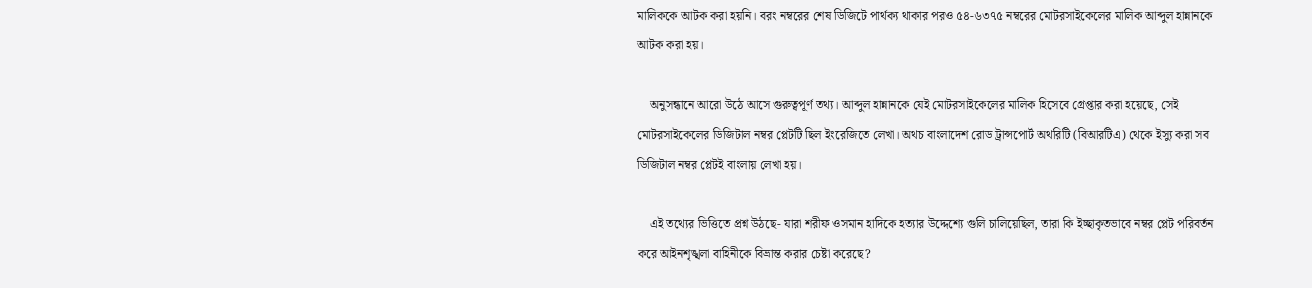মালিককে আটক করা হয়নি। বরং নম্বরের শেষ ডিজিটে পার্থক্য থাকার পরও ৫৪-৬৩৭৫ নম্বরের মোটরসাইকেলের মালিক আব্দুল হান্নানকে আটক করা হয়।

    অনুসন্ধানে আরো উঠে আসে গুরুত্বপূর্ণ তথ্য। আব্দুল হান্নানকে যেই মোটরসাইকেলের মালিক হিসেবে গ্রেপ্তার করা হয়েছে, সেই মোটরসাইকেলের ডিজিটাল নম্বর প্লেটটি ছিল ইংরেজিতে লেখা। অথচ বাংলাদেশ রোড ট্রান্সপোর্ট অথরিটি (বিআরটিএ) থেকে ইস্যু করা সব ডিজিটাল নম্বর প্লেটই বাংলায় লেখা হয়।

    এই তথ্যের ভিত্তিতে প্রশ্ন উঠছে- যারা শরীফ ওসমান হাদিকে হত্যার উদ্দেশ্যে গুলি চালিয়েছিল, তারা কি ইচ্ছাকৃতভাবে নম্বর প্লেট পরিবর্তন করে আইনশৃঙ্খলা বাহিনীকে বিভ্রান্ত করার চেষ্টা করেছে?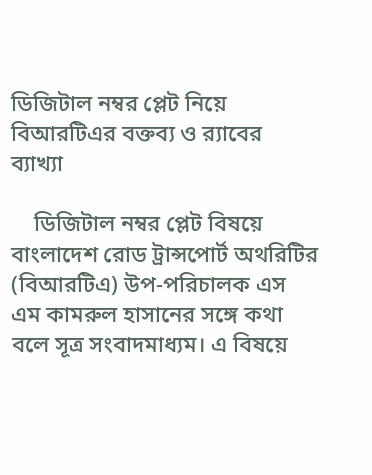ডিজিটাল নম্বর প্লেট নিয়ে বিআরটিএর বক্তব্য ও র‍্যাবের ব্যাখ্যা

    ডিজিটাল নম্বর প্লেট বিষয়ে বাংলাদেশ রোড ট্রান্সপোর্ট অথরিটির (বিআরটিএ) উপ-পরিচালক এস এম কামরুল হাসানের সঙ্গে কথা বলে সূত্র সংবাদমাধ্যম। এ বিষয়ে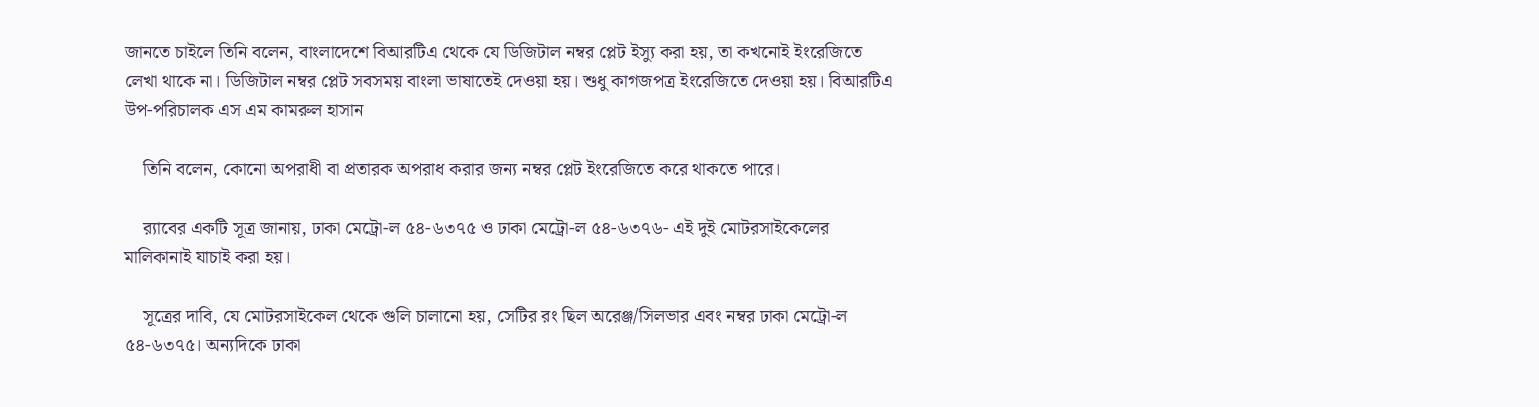জানতে চাইলে তিনি বলেন, বাংলাদেশে বিআরটিএ থেকে যে ডিজিটাল নম্বর প্লেট ইস্যু করা হয়, তা কখনোই ইংরেজিতে লেখা থাকে না। ডিজিটাল নম্বর প্লেট সবসময় বাংলা ভাষাতেই দেওয়া হয়। শুধু কাগজপত্র ইংরেজিতে দেওয়া হয়। বিআরটিএ উপ-পরিচালক এস এম কামরুল হাসান

    তিনি বলেন, কোনো অপরাধী বা প্রতারক অপরাধ করার জন্য নম্বর প্লেট ইংরেজিতে করে থাকতে পারে।

    র‍্যাবের একটি সূত্র জানায়, ঢাকা মেট্রো-ল ৫৪-৬৩৭৫ ও ঢাকা মেট্রো-ল ৫৪-৬৩৭৬- এই দুই মোটরসাইকেলের মালিকানাই যাচাই করা হয়।

    সূত্রের দাবি, যে মোটরসাইকেল থেকে গুলি চালানো হয়, সেটির রং ছিল অরেঞ্জ/সিলভার এবং নম্বর ঢাকা মেট্রো-ল ৫৪-৬৩৭৫। অন্যদিকে ঢাকা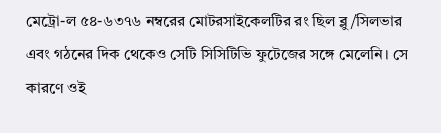মেট্রো-ল ৫৪-৬৩৭৬ নম্বরের মোটরসাইকেলটির রং ছিল ব্লু/সিলভার এবং গঠনের দিক থেকেও সেটি সিসিটিভি ফুটেজের সঙ্গে মেলেনি। সে কারণে ওই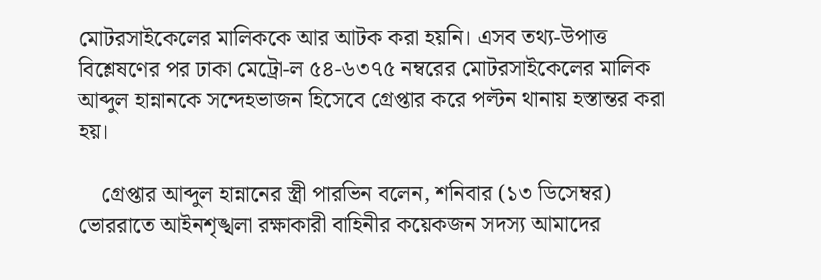মোটরসাইকেলের মালিককে আর আটক করা হয়নি। এসব তথ্য-উপাত্ত বিশ্লেষণের পর ঢাকা মেট্রো-ল ৫৪-৬৩৭৫ নম্বরের মোটরসাইকেলের মালিক আব্দুল হান্নানকে সন্দেহভাজন হিসেবে গ্রেপ্তার করে পল্টন থানায় হস্তান্তর করা হয়।

    গ্রেপ্তার আব্দুল হান্নানের স্ত্রী পারভিন বলেন, শনিবার (১৩ ডিসেম্বর) ভোররাতে আইনশৃঙ্খলা রক্ষাকারী বাহিনীর কয়েকজন সদস্য আমাদের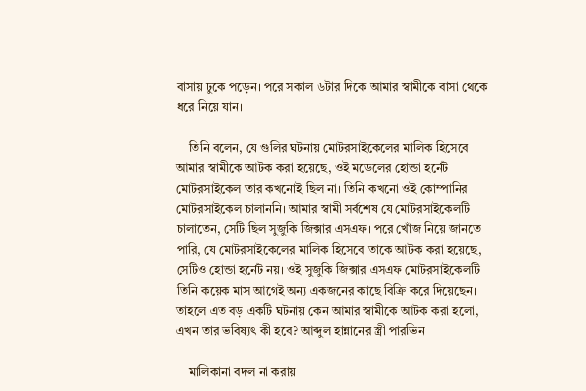বাসায় ঢুকে পড়েন। পরে সকাল ৬টার দিকে আমার স্বামীকে বাসা থেকে ধরে নিয়ে যান।

    তিনি বলেন, যে গুলির ঘটনায় মোটরসাইকেলের মালিক হিসেবে আমার স্বামীকে আটক করা হয়েছে, ওই মডেলের হোন্ডা হর্নেট মোটরসাইকেল তার কখনোই ছিল না। তিনি কখনো ওই কোম্পানির মোটরসাইকেল চালাননি। আমার স্বামী সর্বশেষ যে মোটরসাইকেলটি চালাতেন, সেটি ছিল সুজুকি জিক্সার এসএফ। পরে খোঁজ নিয়ে জানতে পারি, যে মোটরসাইকেলের মালিক হিসেবে তাকে আটক করা হয়েছে, সেটিও হোন্ডা হর্নেট নয়। ওই সুজুকি জিক্সার এসএফ মোটরসাইকেলটি তিনি কয়েক মাস আগেই অন্য একজনের কাছে বিক্রি করে দিয়েছেন। তাহলে এত বড় একটি ঘটনায় কেন আমার স্বামীকে আটক করা হলো, এখন তার ভবিষ্যৎ কী হবে? আব্দুল হান্নানের স্ত্রী পারভিন

    মালিকানা বদল না করায়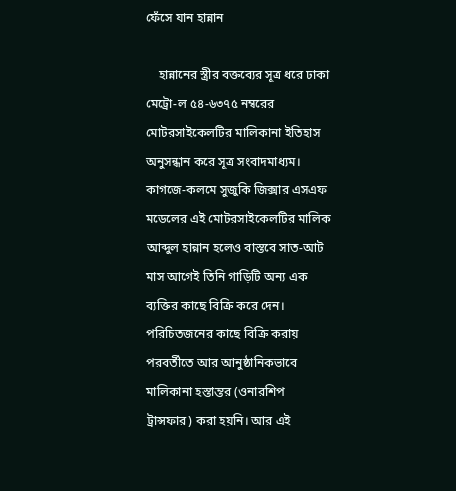ফেঁসে যান হান্নান

    হান্নানের স্ত্রীর বক্তব্যের সূত্র ধরে ঢাকা মেট্রো-ল ৫৪-৬৩৭৫ নম্বরের মোটরসাইকেলটির মালিকানা ইতিহাস অনুসন্ধান করে সূত্র সংবাদমাধ্যম। কাগজে-কলমে সুজুকি জিক্সার এসএফ মডেলের এই মোটরসাইকেলটির মালিক আব্দুল হান্নান হলেও বাস্তবে সাত-আট মাস আগেই তিনি গাড়িটি অন্য এক ব্যক্তির কাছে বিক্রি করে দেন। পরিচিতজনের কাছে বিক্রি করায় পরবর্তীতে আর আনুষ্ঠানিকভাবে মালিকানা হস্তান্তর (ওনারশিপ ট্রান্সফার) করা হয়নি। আর এই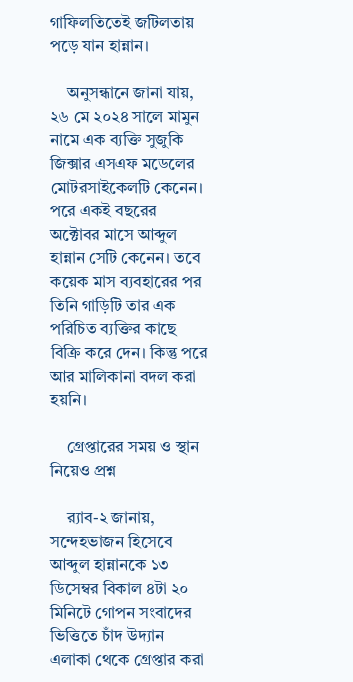গাফিলতিতেই জটিলতায় পড়ে যান হান্নান।

    অনুসন্ধানে জানা যায়, ২৬ মে ২০২৪ সালে মামুন নামে এক ব্যক্তি সুজুকি জিক্সার এসএফ মডেলের মোটরসাইকেলটি কেনেন। পরে একই বছরের অক্টোবর মাসে আব্দুল হান্নান সেটি কেনেন। তবে কয়েক মাস ব্যবহারের পর তিনি গাড়িটি তার এক পরিচিত ব্যক্তির কাছে বিক্রি করে দেন। কিন্তু পরে আর মালিকানা বদল করা হয়নি।

    গ্রেপ্তারের সময় ও স্থান নিয়েও প্রশ্ন

    র‍্যাব-২ জানায়, সন্দেহভাজন হিসেবে আব্দুল হান্নানকে ১৩ ডিসেম্বর বিকাল ৪টা ২০ মিনিটে গোপন সংবাদের ভিত্তিতে চাঁদ উদ্যান এলাকা থেকে গ্রেপ্তার করা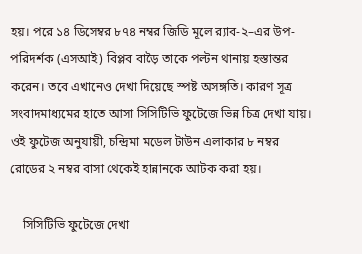হয়। পরে ১৪ ডিসেম্বর ৮৭৪ নম্বর জিডি মূলে র‍্যাব-২–এর উপ-পরিদর্শক (এসআই) বিপ্লব বাড়ৈ তাকে পল্টন থানায় হস্তান্তর করেন। তবে এখানেও দেখা দিয়েছে স্পষ্ট অসঙ্গতি। কারণ সূত্র সংবাদমাধ্যমের হাতে আসা সিসিটিভি ফুটেজে ভিন্ন চিত্র দেখা যায়। ওই ফুটেজ অনুযায়ী, চন্দ্রিমা মডেল টাউন এলাকার ৮ নম্বর রোডের ২ নম্বর বাসা থেকেই হান্নানকে আটক করা হয়।

    সিসিটিভি ফুটেজে দেখা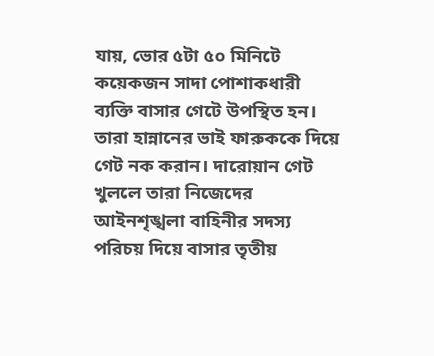যায়, ভোর ৫টা ৫০ মিনিটে কয়েকজন সাদা পোশাকধারী ব্যক্তি বাসার গেটে উপস্থিত হন। তারা হান্নানের ভাই ফারুককে দিয়ে গেট নক করান। দারোয়ান গেট খুললে তারা নিজেদের আইনশৃঙ্খলা বাহিনীর সদস্য পরিচয় দিয়ে বাসার তৃতীয়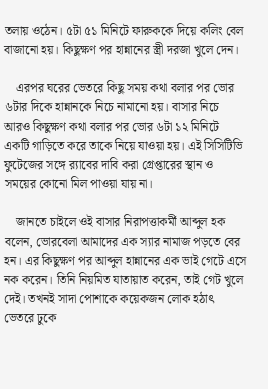তলায় ওঠেন। ৫টা ৫১ মিনিটে ফারুককে দিয়ে কলিং বেল বাজানো হয়। কিছুক্ষণ পর হান্নানের স্ত্রী দরজা খুলে দেন।

    এরপর ঘরের ভেতরে কিছু সময় কথা বলার পর ভোর ৬টার দিকে হান্নানকে নিচে নামানো হয়। বাসার নিচে আরও কিছুক্ষণ কথা বলার পর ভোর ৬টা ১২ মিনিটে একটি গাড়িতে করে তাকে নিয়ে যাওয়া হয়। এই সিসিটিভি ফুটেজের সঙ্গে র‍্যাবের দাবি করা গ্রেপ্তারের স্থান ও সময়ের কোনো মিল পাওয়া যায় না।

    জানতে চাইলে ওই বাসার নিরাপত্তাকর্মী আব্দুল হক বলেন, ভোরবেলা আমাদের এক স্যার নামাজ পড়তে বের হন। এর কিছুক্ষণ পর আব্দুল হান্নানের এক ভাই গেটে এসে নক করেন। তিনি নিয়মিত যাতায়াত করেন, তাই গেট খুলে দেই। তখনই সাদা পোশাকে কয়েকজন লোক হঠাৎ ভেতরে ঢুকে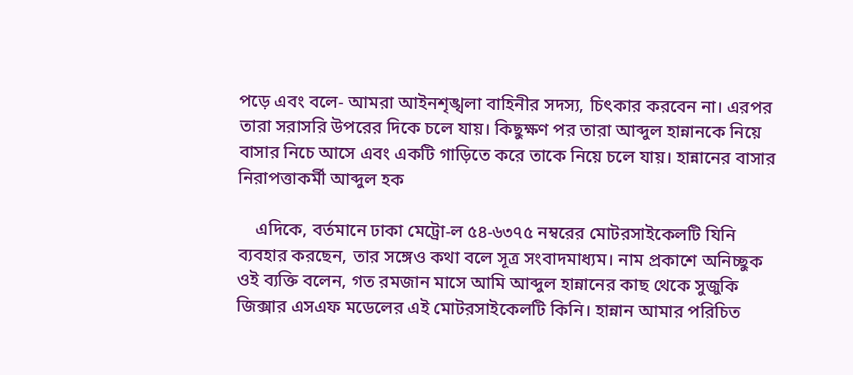পড়ে এবং বলে- আমরা আইনশৃঙ্খলা বাহিনীর সদস্য, চিৎকার করবেন না। এরপর তারা সরাসরি উপরের দিকে চলে যায়। কিছুক্ষণ পর তারা আব্দুল হান্নানকে নিয়ে বাসার নিচে আসে এবং একটি গাড়িতে করে তাকে নিয়ে চলে যায়। হান্নানের বাসার নিরাপত্তাকর্মী আব্দুল হক

    এদিকে, বর্তমানে ঢাকা মেট্রো-ল ৫৪-৬৩৭৫ নম্বরের মোটরসাইকেলটি যিনি ব্যবহার করছেন, তার সঙ্গেও কথা বলে সূত্র সংবাদমাধ্যম। নাম প্রকাশে অনিচ্ছুক ওই ব্যক্তি বলেন, গত রমজান মাসে আমি আব্দুল হান্নানের কাছ থেকে সুজুকি জিক্সার এসএফ মডেলের এই মোটরসাইকেলটি কিনি। হান্নান আমার পরিচিত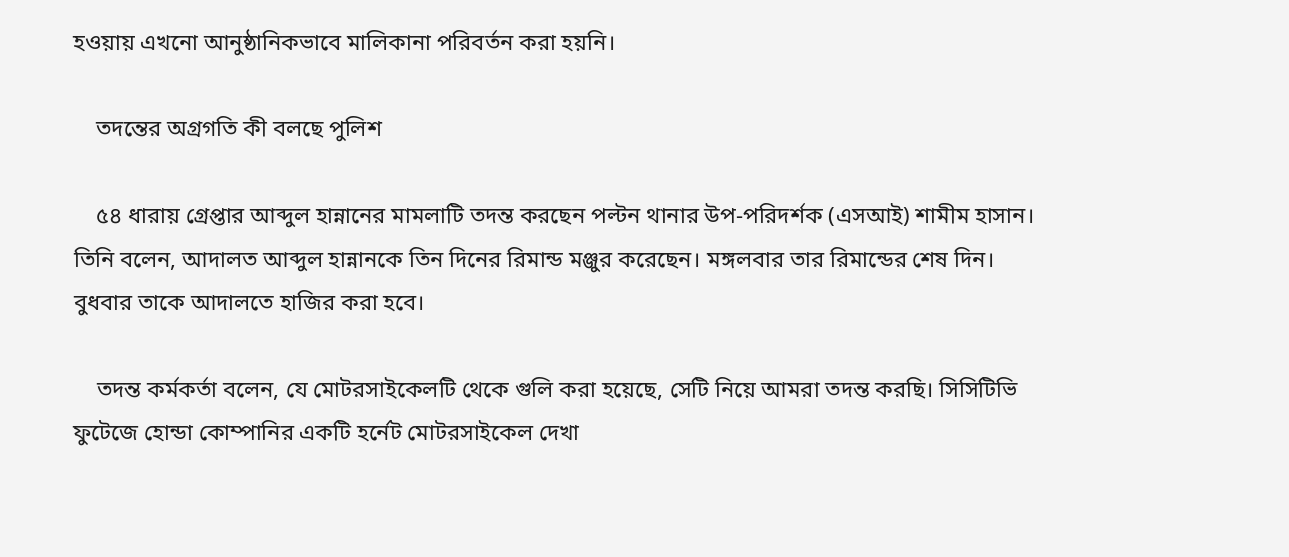হওয়ায় এখনো আনুষ্ঠানিকভাবে মালিকানা পরিবর্তন করা হয়নি।

    তদন্তের অগ্রগতি কী বলছে পুলিশ

    ৫৪ ধারায় গ্রেপ্তার আব্দুল হান্নানের মামলাটি তদন্ত করছেন পল্টন থানার উপ-পরিদর্শক (এসআই) শামীম হাসান। তিনি বলেন, আদালত আব্দুল হান্নানকে তিন দিনের রিমান্ড মঞ্জুর করেছেন। মঙ্গলবার তার রিমান্ডের শেষ দিন। বুধবার তাকে আদালতে হাজির করা হবে।

    তদন্ত কর্মকর্তা বলেন, যে মোটরসাইকেলটি থেকে গুলি করা হয়েছে, সেটি নিয়ে আমরা তদন্ত করছি। সিসিটিভি ফুটেজে হোন্ডা কোম্পানির একটি হর্নেট মোটরসাইকেল দেখা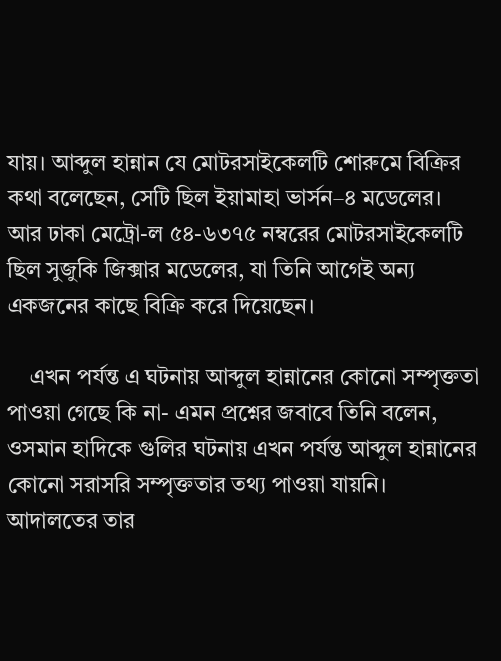যায়। আব্দুল হান্নান যে মোটরসাইকেলটি শোরুমে বিক্রির কথা বলেছেন, সেটি ছিল ইয়ামাহা ভার্সন–৪ মডেলের। আর ঢাকা মেট্রো-ল ৫৪-৬৩৭৫ নম্বরের মোটরসাইকেলটি ছিল সুজুকি জিক্সার মডেলের, যা তিনি আগেই অন্য একজনের কাছে বিক্রি করে দিয়েছেন।

    এখন পর্যন্ত এ ঘটনায় আব্দুল হান্নানের কোনো সম্পৃক্ততা পাওয়া গেছে কি না- এমন প্রশ্নের জবাবে তিনি বলেন, ওসমান হাদিকে গুলির ঘটনায় এখন পর্যন্ত আব্দুল হান্নানের কোনো সরাসরি সম্পৃক্ততার তথ্য পাওয়া যায়নি। আদালতের তার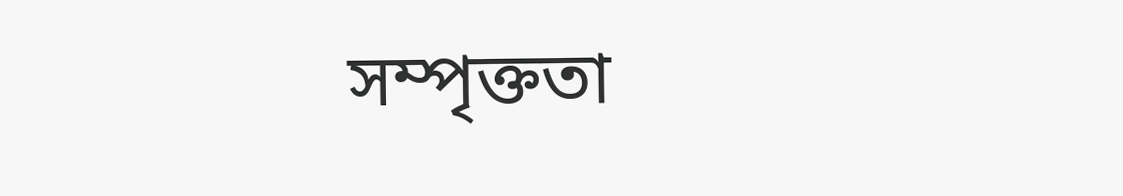সম্পৃক্ততা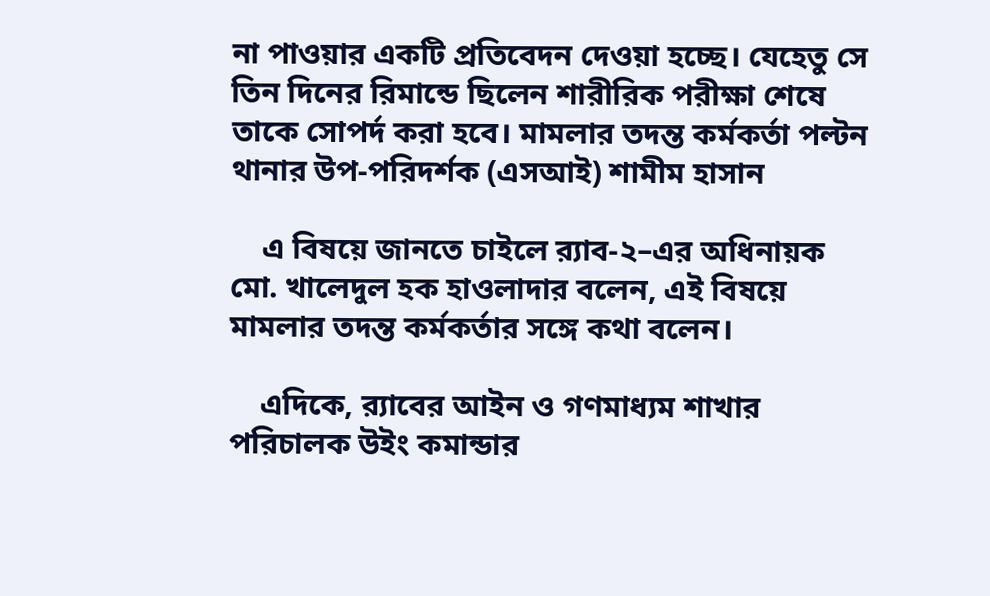না পাওয়ার একটি প্রতিবেদন দেওয়া হচ্ছে। যেহেতু সে তিন দিনের রিমান্ডে ছিলেন শারীরিক পরীক্ষা শেষে তাকে সোপর্দ করা হবে। মামলার তদন্ত কর্মকর্তা পল্টন থানার উপ-পরিদর্শক (এসআই) শামীম হাসান

    এ বিষয়ে জানতে চাইলে র‍্যাব-২–এর অধিনায়ক মো. খালেদুল হক হাওলাদার বলেন, এই বিষয়ে মামলার তদন্ত কর্মকর্তার সঙ্গে কথা বলেন।

    এদিকে, র‍্যাবের আইন ও গণমাধ্যম শাখার পরিচালক উইং কমান্ডার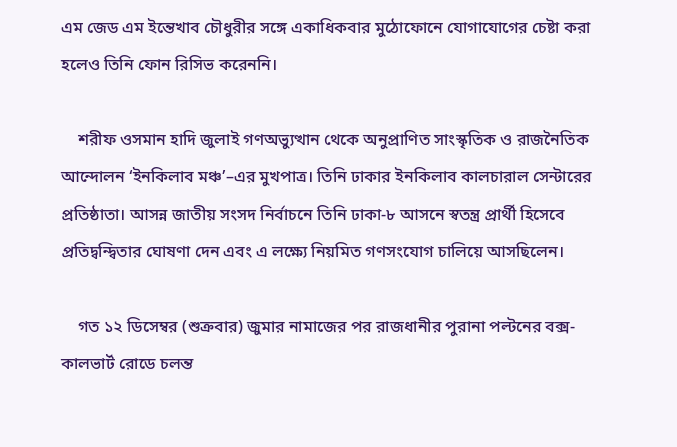এম জেড এম ইন্তেখাব চৌধুরীর সঙ্গে একাধিকবার মুঠোফোনে যোগাযোগের চেষ্টা করা হলেও তিনি ফোন রিসিভ করেননি।

    শরীফ ওসমান হাদি জুলাই গণঅভ্যুত্থান থেকে অনুপ্রাণিত সাংস্কৃতিক ও রাজনৈতিক আন্দোলন ‘ইনকিলাব মঞ্চ’–এর মুখপাত্র। তিনি ঢাকার ইনকিলাব কালচারাল সেন্টারের প্রতিষ্ঠাতা। আসন্ন জাতীয় সংসদ নির্বাচনে তিনি ঢাকা-৮ আসনে স্বতন্ত্র প্রার্থী হিসেবে প্রতিদ্বন্দ্বিতার ঘোষণা দেন এবং এ লক্ষ্যে নিয়মিত গণসংযোগ চালিয়ে আসছিলেন।

    গত ১২ ডিসেম্বর (শুক্রবার) জুমার নামাজের পর রাজধানীর পুরানা পল্টনের বক্স-কালভার্ট রোডে চলন্ত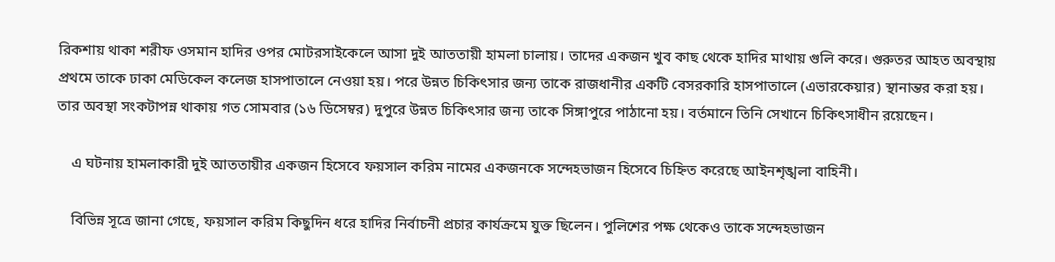রিকশায় থাকা শরীফ ওসমান হাদির ওপর মোটরসাইকেলে আসা দুই আততায়ী হামলা চালায়। তাদের একজন খুব কাছ থেকে হাদির মাথায় গুলি করে। গুরুতর আহত অবস্থায় প্রথমে তাকে ঢাকা মেডিকেল কলেজ হাসপাতালে নেওয়া হয়। পরে উন্নত চিকিৎসার জন্য তাকে রাজধানীর একটি বেসরকারি হাসপাতালে (এভারকেয়ার) স্থানান্তর করা হয়। তার অবস্থা সংকটাপন্ন থাকায় গত সোমবার (১৬ ডিসেম্বর) দুপুরে উন্নত চিকিৎসার জন্য তাকে সিঙ্গাপুরে পাঠানো হয়। বর্তমানে তিনি সেখানে চিকিৎসাধীন রয়েছেন।

    এ ঘটনায় হামলাকারী দুই আততায়ীর একজন হিসেবে ফয়সাল করিম নামের একজনকে সন্দেহভাজন হিসেবে চিহ্নিত করেছে আইনশৃঙ্খলা বাহিনী।

    বিভিন্ন সূত্রে জানা গেছে, ফয়সাল করিম কিছুদিন ধরে হাদির নির্বাচনী প্রচার কার্যক্রমে যুক্ত ছিলেন। পুলিশের পক্ষ থেকেও তাকে সন্দেহভাজন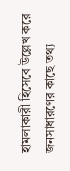হামলাকারী হিসেবে উল্লেখ করে জনসাধারণের কাছে তথ্য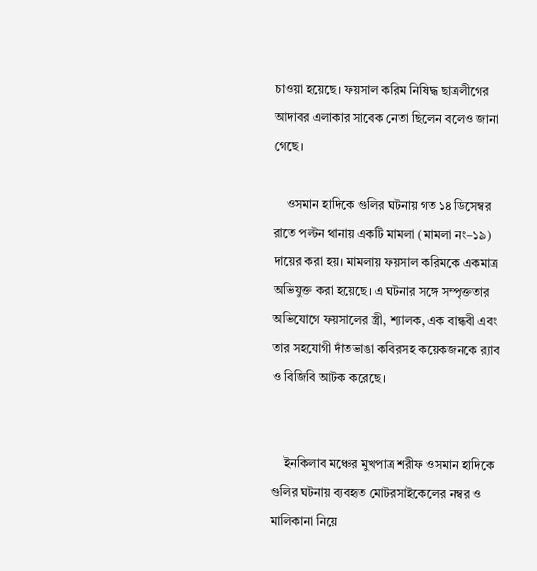চাওয়া হয়েছে। ফয়সাল করিম নিষিদ্ধ ছাত্রলীগের আদাবর এলাকার সাবেক নেতা ছিলেন বলেও জানা গেছে।

    ওসমান হাদিকে গুলির ঘটনায় গত ১৪ ডিসেম্বর রাতে পল্টন থানায় একটি মামলা (মামলা নং–১৯) দায়ের করা হয়। মামলায় ফয়সাল করিমকে একমাত্র অভিযুক্ত করা হয়েছে। এ ঘটনার সঙ্গে সম্পৃক্ততার অভিযোগে ফয়সালের স্ত্রী, শ্যালক, এক বান্ধবী এবং তার সহযোগী দাঁতভাঙা কবিরসহ কয়েকজনকে র‍্যাব ও বিজিবি আটক করেছে।


    ইনকিলাব মঞ্চের মুখপাত্র শরীফ ওসমান হাদিকে গুলির ঘটনায় ব্যবহৃত মোটরসাইকেলের নম্বর ও মালিকানা নিয়ে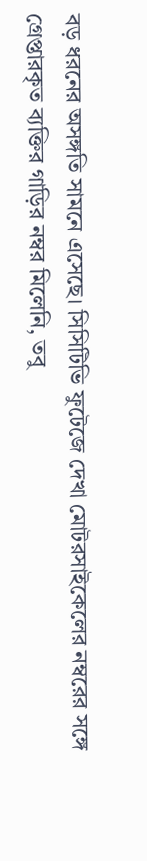বড় ধরনের অসঙ্গতি সামনে এসেছে। সিসিটিভি ফুটেজে দেখা মোটরসাইকেলের নম্বরের সঙ্গে গ্রেপ্তারকৃত ব্যক্তির গাড়ির নম্বর মিলেনি, তবু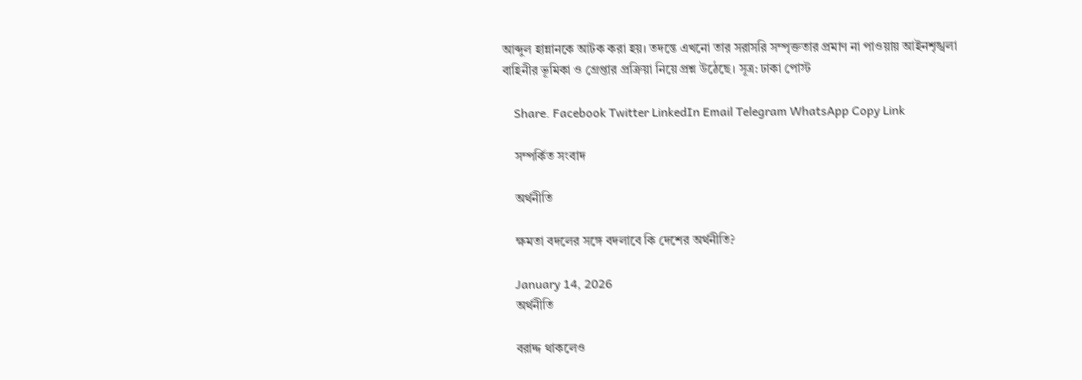আব্দুল হান্নানকে আটক করা হয়। তদন্তে এখনো তার সরাসরি সম্পৃক্ততার প্রমাণ না পাওয়ায় আইনশৃঙ্খলা বাহিনীর ভূমিকা ও গ্রেপ্তার প্রক্রিয়া নিয়ে প্রশ্ন উঠেছে। সূত্র: ঢাকা পোস্ট

    Share. Facebook Twitter LinkedIn Email Telegram WhatsApp Copy Link

    সম্পর্কিত সংবাদ

    অর্থনীতি

    ক্ষমতা বদলের সঙ্গে বদলাবে কি দেশের অর্থনীতি?

    January 14, 2026
    অর্থনীতি

    বরাদ্দ থাকলেও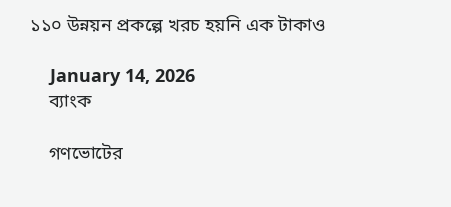১১০ উন্নয়ন প্রকল্পে খরচ হয়নি এক টাকাও

    January 14, 2026
    ব্যাংক

    গণভোটের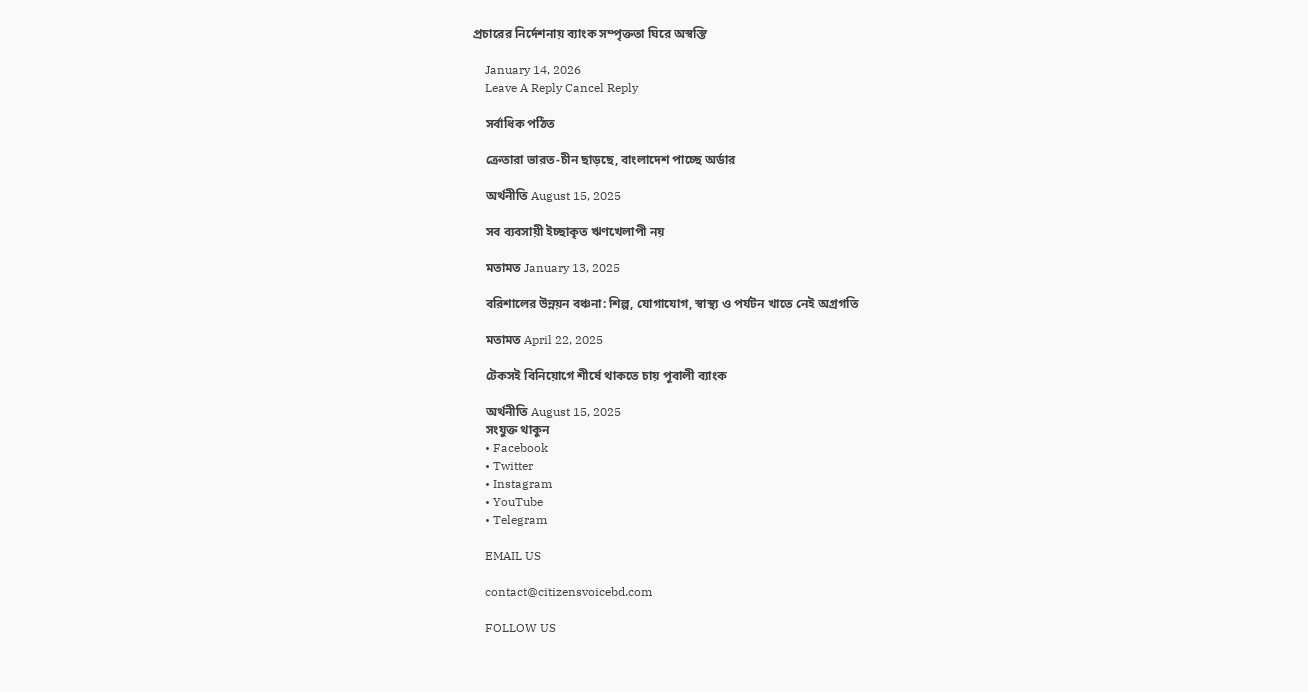প্রচারের নির্দেশনায় ব্যাংক সম্পৃক্ততা ঘিরে অস্বস্তি

    January 14, 2026
    Leave A Reply Cancel Reply

    সর্বাধিক পঠিত

    ক্রেতারা ভারত-চীন ছাড়ছে, বাংলাদেশ পাচ্ছে অর্ডার

    অর্থনীতি August 15, 2025

    সব ব্যবসায়ী ইচ্ছাকৃত ঋণখেলাপী নয়

    মতামত January 13, 2025

    বরিশালের উন্নয়ন বঞ্চনা: শিল্প, যোগাযোগ, স্বাস্থ্য ও পর্যটন খাতে নেই অগ্রগতি

    মতামত April 22, 2025

    টেকসই বিনিয়োগে শীর্ষে থাকতে চায় পূবালী ব্যাংক

    অর্থনীতি August 15, 2025
    সংযুক্ত থাকুন
    • Facebook
    • Twitter
    • Instagram
    • YouTube
    • Telegram

    EMAIL US

    contact@citizensvoicebd.com

    FOLLOW US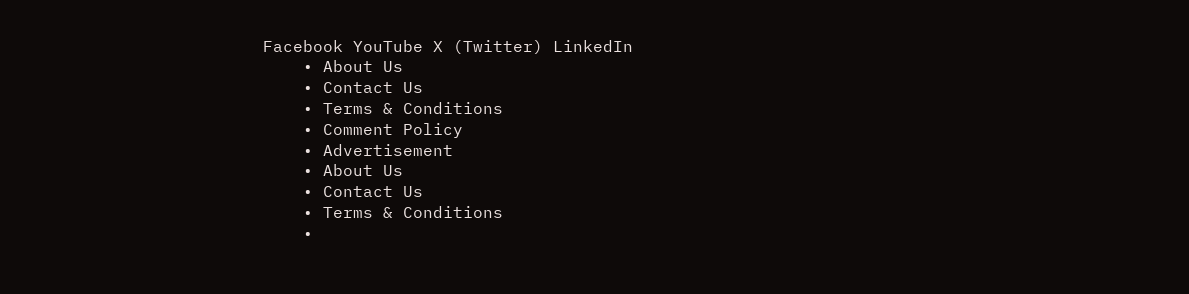Facebook YouTube X (Twitter) LinkedIn
    • About Us
    • Contact Us
    • Terms & Conditions
    • Comment Policy
    • Advertisement
    • About Us
    • Contact Us
    • Terms & Conditions
    •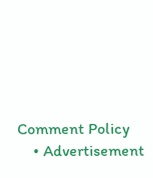Comment Policy
    • Advertisement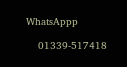WhatsAppp

    01339-517418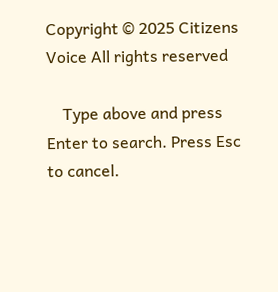Copyright © 2025 Citizens Voice All rights reserved

    Type above and press Enter to search. Press Esc to cancel.